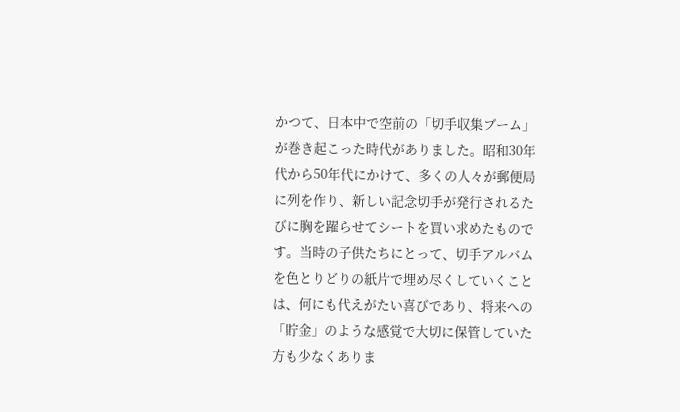かつて、日本中で空前の「切手収集ブーム」が巻き起こった時代がありました。昭和30年代から50年代にかけて、多くの人々が郵便局に列を作り、新しい記念切手が発行されるたびに胸を躍らせてシートを買い求めたものです。当時の子供たちにとって、切手アルバムを色とりどりの紙片で埋め尽くしていくことは、何にも代えがたい喜びであり、将来への「貯金」のような感覚で大切に保管していた方も少なくありま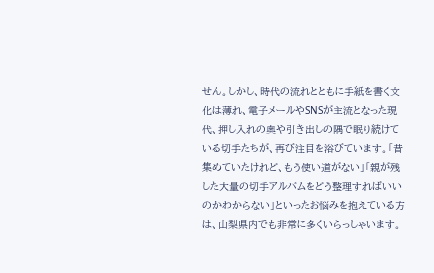せん。しかし、時代の流れとともに手紙を書く文化は薄れ、電子メールやSNSが主流となった現代、押し入れの奥や引き出しの隅で眠り続けている切手たちが、再び注目を浴びています。「昔集めていたけれど、もう使い道がない」「親が残した大量の切手アルバムをどう整理すればいいのかわからない」といったお悩みを抱えている方は、山梨県内でも非常に多くいらっしゃいます。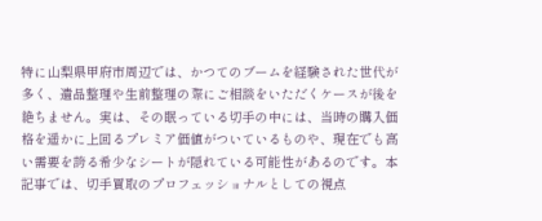特に山梨県甲府市周辺では、かつてのブームを経験された世代が多く、遺品整理や生前整理の際にご相談をいただくケースが後を絶ちません。実は、その眠っている切手の中には、当時の購入価格を遥かに上回るプレミア価値がついているものや、現在でも高い需要を誇る希少なシートが隠れている可能性があるのです。本記事では、切手買取のプロフェッショナルとしての視点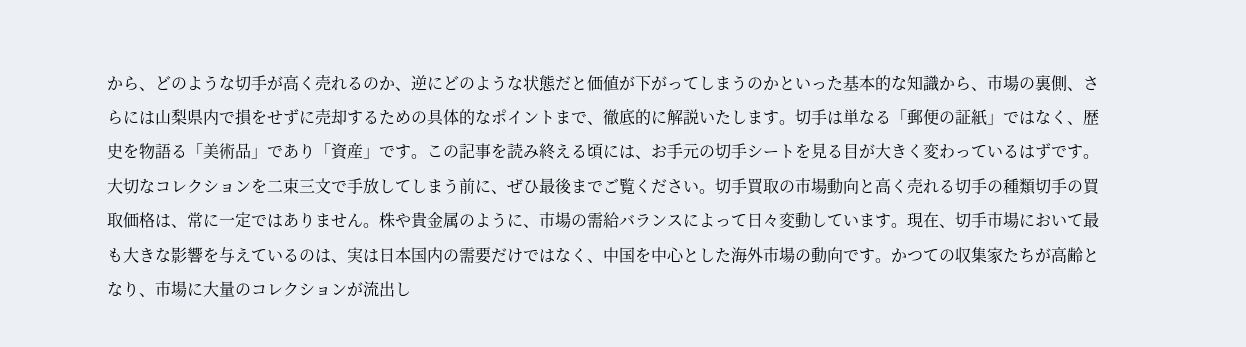から、どのような切手が高く売れるのか、逆にどのような状態だと価値が下がってしまうのかといった基本的な知識から、市場の裏側、さらには山梨県内で損をせずに売却するための具体的なポイントまで、徹底的に解説いたします。切手は単なる「郵便の証紙」ではなく、歴史を物語る「美術品」であり「資産」です。この記事を読み終える頃には、お手元の切手シートを見る目が大きく変わっているはずです。大切なコレクションを二束三文で手放してしまう前に、ぜひ最後までご覧ください。切手買取の市場動向と高く売れる切手の種類切手の買取価格は、常に一定ではありません。株や貴金属のように、市場の需給バランスによって日々変動しています。現在、切手市場において最も大きな影響を与えているのは、実は日本国内の需要だけではなく、中国を中心とした海外市場の動向です。かつての収集家たちが高齢となり、市場に大量のコレクションが流出し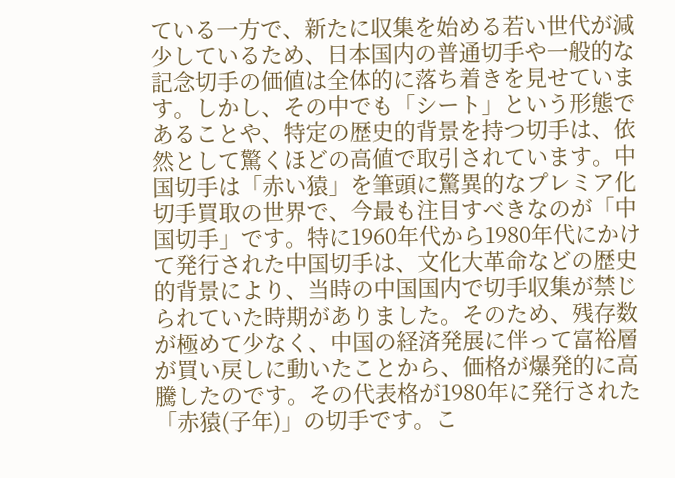ている一方で、新たに収集を始める若い世代が減少しているため、日本国内の普通切手や一般的な記念切手の価値は全体的に落ち着きを見せています。しかし、その中でも「シート」という形態であることや、特定の歴史的背景を持つ切手は、依然として驚くほどの高値で取引されています。中国切手は「赤い猿」を筆頭に驚異的なプレミア化切手買取の世界で、今最も注目すべきなのが「中国切手」です。特に1960年代から1980年代にかけて発行された中国切手は、文化大革命などの歴史的背景により、当時の中国国内で切手収集が禁じられていた時期がありました。そのため、残存数が極めて少なく、中国の経済発展に伴って富裕層が買い戻しに動いたことから、価格が爆発的に高騰したのです。その代表格が1980年に発行された「赤猿(子年)」の切手です。こ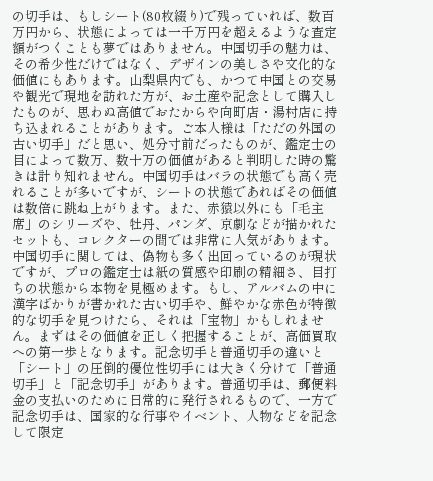の切手は、もしシート(80枚綴り)で残っていれば、数百万円から、状態によっては一千万円を超えるような査定額がつくことも夢ではありません。中国切手の魅力は、その希少性だけではなく、デザインの美しさや文化的な価値にもあります。山梨県内でも、かつて中国との交易や観光で現地を訪れた方が、お土産や記念として購入したものが、思わぬ高値でおたからや向町店・湯村店に持ち込まれることがあります。ご本人様は「ただの外国の古い切手」だと思い、処分寸前だったものが、鑑定士の目によって数万、数十万の価値があると判明した時の驚きは計り知れません。中国切手はバラの状態でも高く売れることが多いですが、シートの状態であればその価値は数倍に跳ね上がります。また、赤猿以外にも「毛主席」のシリーズや、牡丹、パンダ、京劇などが描かれたセットも、コレクターの間では非常に人気があります。中国切手に関しては、偽物も多く出回っているのが現状ですが、プロの鑑定士は紙の質感や印刷の精細さ、目打ちの状態から本物を見極めます。もし、アルバムの中に漢字ばかりが書かれた古い切手や、鮮やかな赤色が特徴的な切手を見つけたら、それは「宝物」かもしれません。まずはその価値を正しく把握することが、高価買取への第一歩となります。記念切手と普通切手の違いと「シート」の圧倒的優位性切手には大きく分けて「普通切手」と「記念切手」があります。普通切手は、郵便料金の支払いのために日常的に発行されるもので、一方で記念切手は、国家的な行事やイベント、人物などを記念して限定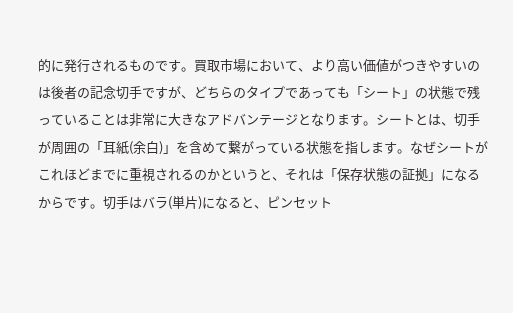的に発行されるものです。買取市場において、より高い価値がつきやすいのは後者の記念切手ですが、どちらのタイプであっても「シート」の状態で残っていることは非常に大きなアドバンテージとなります。シートとは、切手が周囲の「耳紙(余白)」を含めて繋がっている状態を指します。なぜシートがこれほどまでに重視されるのかというと、それは「保存状態の証拠」になるからです。切手はバラ(単片)になると、ピンセット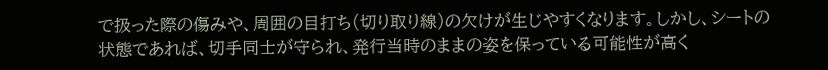で扱った際の傷みや、周囲の目打ち(切り取り線)の欠けが生じやすくなります。しかし、シートの状態であれば、切手同士が守られ、発行当時のままの姿を保っている可能性が高く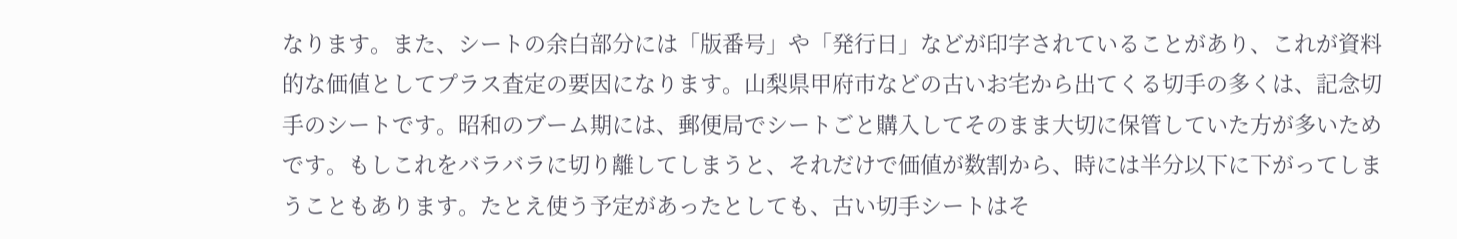なります。また、シートの余白部分には「版番号」や「発行日」などが印字されていることがあり、これが資料的な価値としてプラス査定の要因になります。山梨県甲府市などの古いお宅から出てくる切手の多くは、記念切手のシートです。昭和のブーム期には、郵便局でシートごと購入してそのまま大切に保管していた方が多いためです。もしこれをバラバラに切り離してしまうと、それだけで価値が数割から、時には半分以下に下がってしまうこともあります。たとえ使う予定があったとしても、古い切手シートはそ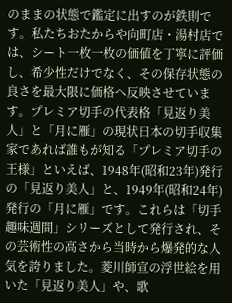のままの状態で鑑定に出すのが鉄則です。私たちおたからや向町店・湯村店では、シート一枚一枚の価値を丁寧に評価し、希少性だけでなく、その保存状態の良さを最大限に価格へ反映させています。プレミア切手の代表格「見返り美人」と「月に雁」の現状日本の切手収集家であれば誰もが知る「プレミア切手の王様」といえば、1948年(昭和23年)発行の「見返り美人」と、1949年(昭和24年)発行の「月に雁」です。これらは「切手趣味週間」シリーズとして発行され、その芸術性の高さから当時から爆発的な人気を誇りました。菱川師宣の浮世絵を用いた「見返り美人」や、歌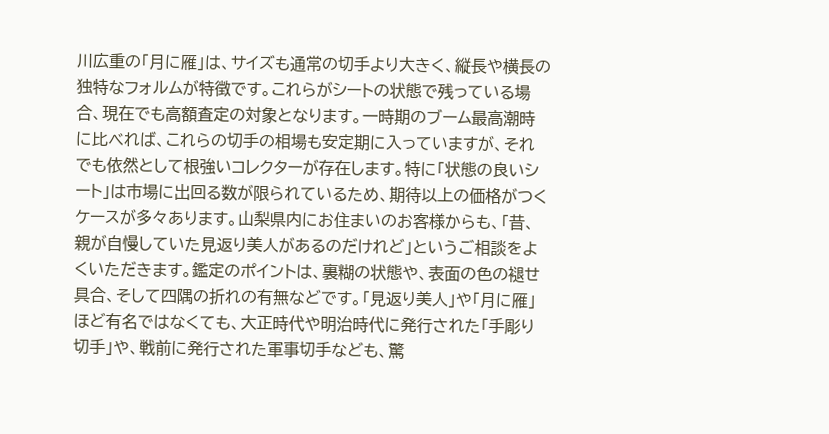川広重の「月に雁」は、サイズも通常の切手より大きく、縦長や横長の独特なフォルムが特徴です。これらがシートの状態で残っている場合、現在でも高額査定の対象となります。一時期のブーム最高潮時に比べれば、これらの切手の相場も安定期に入っていますが、それでも依然として根強いコレクターが存在します。特に「状態の良いシート」は市場に出回る数が限られているため、期待以上の価格がつくケースが多々あります。山梨県内にお住まいのお客様からも、「昔、親が自慢していた見返り美人があるのだけれど」というご相談をよくいただきます。鑑定のポイントは、裏糊の状態や、表面の色の褪せ具合、そして四隅の折れの有無などです。「見返り美人」や「月に雁」ほど有名ではなくても、大正時代や明治時代に発行された「手彫り切手」や、戦前に発行された軍事切手なども、驚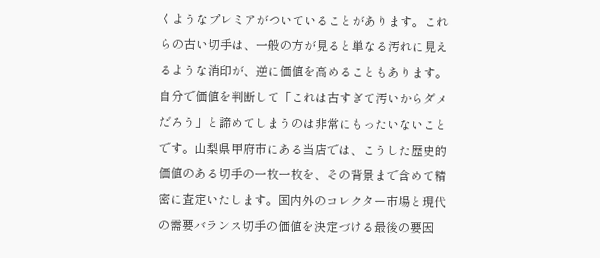くようなプレミアがついていることがあります。これらの古い切手は、一般の方が見ると単なる汚れに見えるような消印が、逆に価値を高めることもあります。自分で価値を判断して「これは古すぎて汚いからダメだろう」と諦めてしまうのは非常にもったいないことです。山梨県甲府市にある当店では、こうした歴史的価値のある切手の一枚一枚を、その背景まで含めて精密に査定いたします。国内外のコレクター市場と現代の需要バランス切手の価値を決定づける最後の要因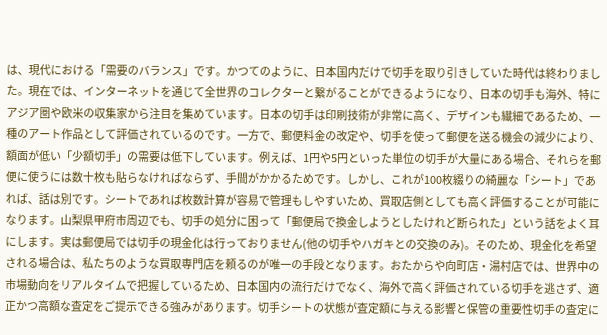は、現代における「需要のバランス」です。かつてのように、日本国内だけで切手を取り引きしていた時代は終わりました。現在では、インターネットを通じて全世界のコレクターと繋がることができるようになり、日本の切手も海外、特にアジア圏や欧米の収集家から注目を集めています。日本の切手は印刷技術が非常に高く、デザインも繊細であるため、一種のアート作品として評価されているのです。一方で、郵便料金の改定や、切手を使って郵便を送る機会の減少により、額面が低い「少額切手」の需要は低下しています。例えば、1円や5円といった単位の切手が大量にある場合、それらを郵便に使うには数十枚も貼らなければならず、手間がかかるためです。しかし、これが100枚綴りの綺麗な「シート」であれば、話は別です。シートであれば枚数計算が容易で管理もしやすいため、買取店側としても高く評価することが可能になります。山梨県甲府市周辺でも、切手の処分に困って「郵便局で換金しようとしたけれど断られた」という話をよく耳にします。実は郵便局では切手の現金化は行っておりません(他の切手やハガキとの交換のみ)。そのため、現金化を希望される場合は、私たちのような買取専門店を頼るのが唯一の手段となります。おたからや向町店・湯村店では、世界中の市場動向をリアルタイムで把握しているため、日本国内の流行だけでなく、海外で高く評価されている切手を逃さず、適正かつ高額な査定をご提示できる強みがあります。切手シートの状態が査定額に与える影響と保管の重要性切手の査定に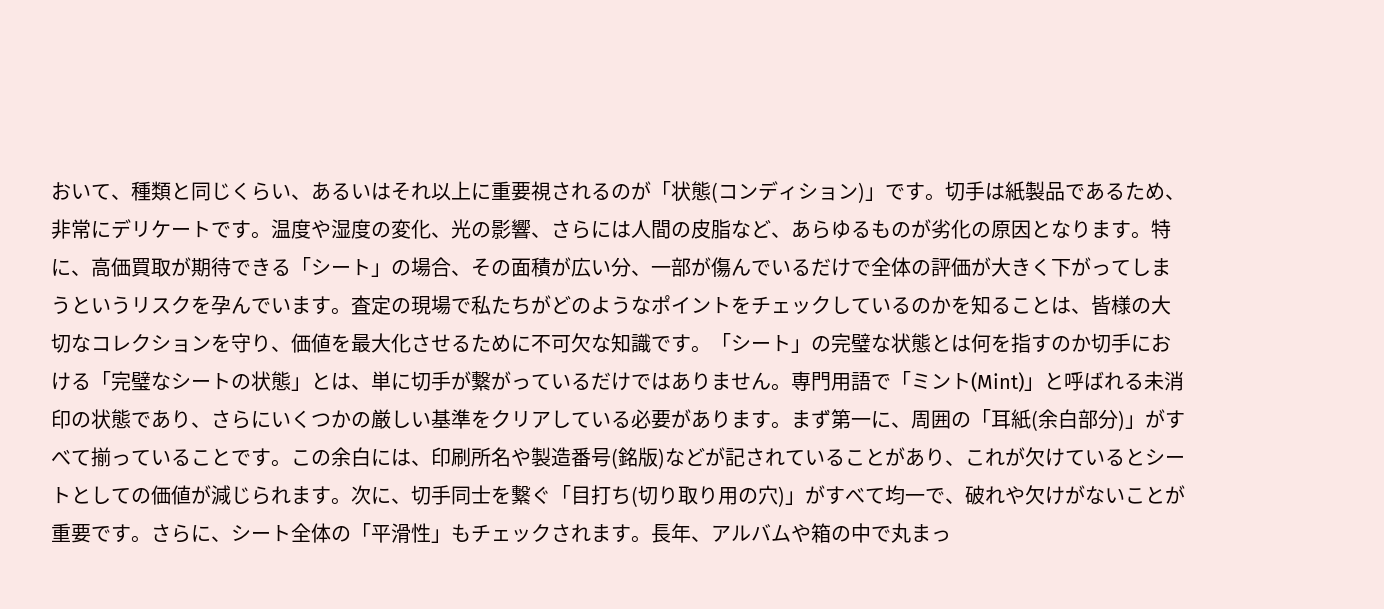おいて、種類と同じくらい、あるいはそれ以上に重要視されるのが「状態(コンディション)」です。切手は紙製品であるため、非常にデリケートです。温度や湿度の変化、光の影響、さらには人間の皮脂など、あらゆるものが劣化の原因となります。特に、高価買取が期待できる「シート」の場合、その面積が広い分、一部が傷んでいるだけで全体の評価が大きく下がってしまうというリスクを孕んでいます。査定の現場で私たちがどのようなポイントをチェックしているのかを知ることは、皆様の大切なコレクションを守り、価値を最大化させるために不可欠な知識です。「シート」の完璧な状態とは何を指すのか切手における「完璧なシートの状態」とは、単に切手が繋がっているだけではありません。専門用語で「ミント(Mint)」と呼ばれる未消印の状態であり、さらにいくつかの厳しい基準をクリアしている必要があります。まず第一に、周囲の「耳紙(余白部分)」がすべて揃っていることです。この余白には、印刷所名や製造番号(銘版)などが記されていることがあり、これが欠けているとシートとしての価値が減じられます。次に、切手同士を繋ぐ「目打ち(切り取り用の穴)」がすべて均一で、破れや欠けがないことが重要です。さらに、シート全体の「平滑性」もチェックされます。長年、アルバムや箱の中で丸まっ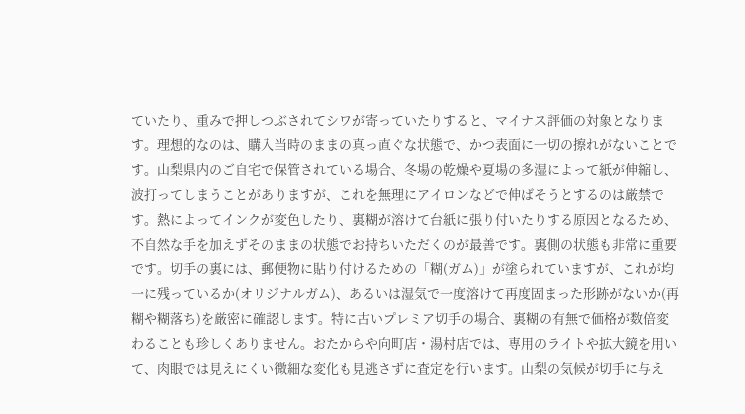ていたり、重みで押しつぶされてシワが寄っていたりすると、マイナス評価の対象となります。理想的なのは、購入当時のままの真っ直ぐな状態で、かつ表面に一切の擦れがないことです。山梨県内のご自宅で保管されている場合、冬場の乾燥や夏場の多湿によって紙が伸縮し、波打ってしまうことがありますが、これを無理にアイロンなどで伸ばそうとするのは厳禁です。熱によってインクが変色したり、裏糊が溶けて台紙に張り付いたりする原因となるため、不自然な手を加えずそのままの状態でお持ちいただくのが最善です。裏側の状態も非常に重要です。切手の裏には、郵便物に貼り付けるための「糊(ガム)」が塗られていますが、これが均一に残っているか(オリジナルガム)、あるいは湿気で一度溶けて再度固まった形跡がないか(再糊や糊落ち)を厳密に確認します。特に古いプレミア切手の場合、裏糊の有無で価格が数倍変わることも珍しくありません。おたからや向町店・湯村店では、専用のライトや拡大鏡を用いて、肉眼では見えにくい微細な変化も見逃さずに査定を行います。山梨の気候が切手に与え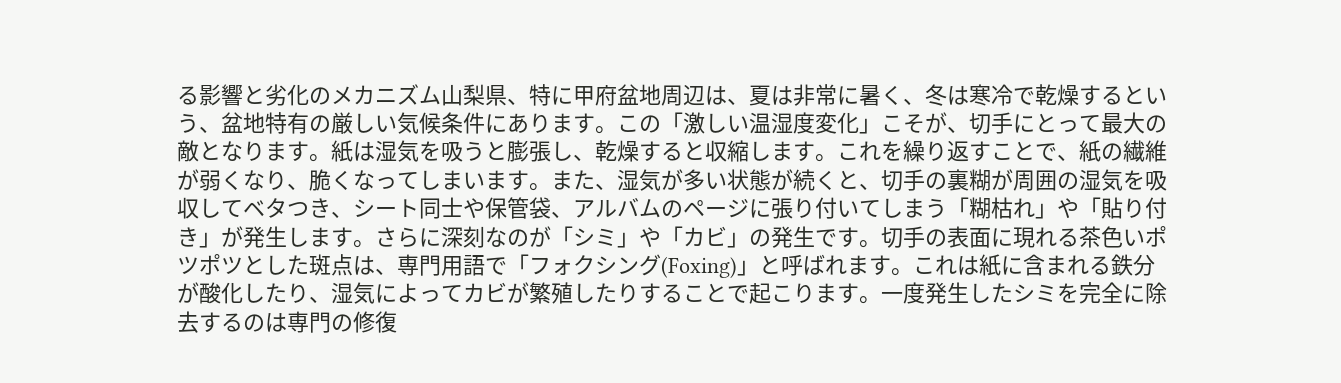る影響と劣化のメカニズム山梨県、特に甲府盆地周辺は、夏は非常に暑く、冬は寒冷で乾燥するという、盆地特有の厳しい気候条件にあります。この「激しい温湿度変化」こそが、切手にとって最大の敵となります。紙は湿気を吸うと膨張し、乾燥すると収縮します。これを繰り返すことで、紙の繊維が弱くなり、脆くなってしまいます。また、湿気が多い状態が続くと、切手の裏糊が周囲の湿気を吸収してベタつき、シート同士や保管袋、アルバムのページに張り付いてしまう「糊枯れ」や「貼り付き」が発生します。さらに深刻なのが「シミ」や「カビ」の発生です。切手の表面に現れる茶色いポツポツとした斑点は、専門用語で「フォクシング(Foxing)」と呼ばれます。これは紙に含まれる鉄分が酸化したり、湿気によってカビが繁殖したりすることで起こります。一度発生したシミを完全に除去するのは専門の修復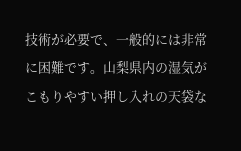技術が必要で、一般的には非常に困難です。山梨県内の湿気がこもりやすい押し入れの天袋な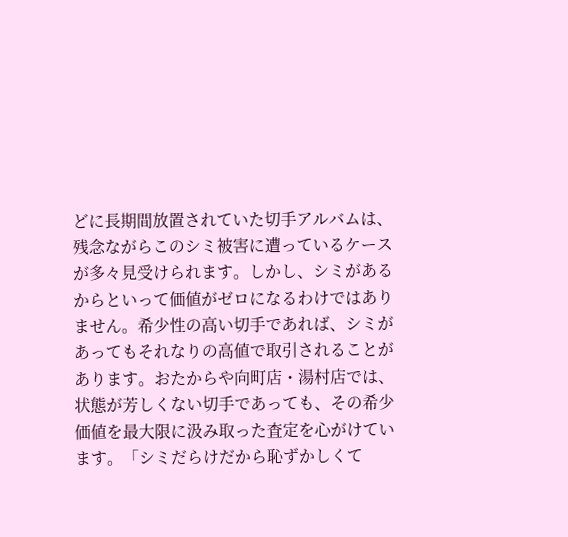どに長期間放置されていた切手アルバムは、残念ながらこのシミ被害に遭っているケースが多々見受けられます。しかし、シミがあるからといって価値がゼロになるわけではありません。希少性の高い切手であれば、シミがあってもそれなりの高値で取引されることがあります。おたからや向町店・湯村店では、状態が芳しくない切手であっても、その希少価値を最大限に汲み取った査定を心がけています。「シミだらけだから恥ずかしくて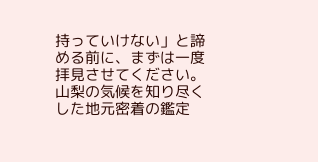持っていけない」と諦める前に、まずは一度拝見させてください。山梨の気候を知り尽くした地元密着の鑑定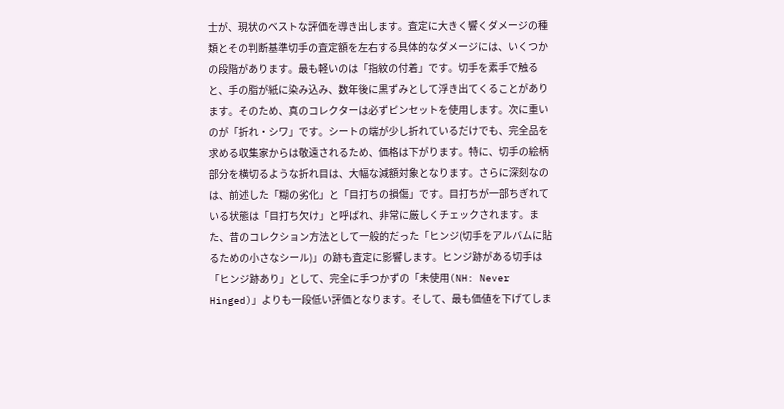士が、現状のベストな評価を導き出します。査定に大きく響くダメージの種類とその判断基準切手の査定額を左右する具体的なダメージには、いくつかの段階があります。最も軽いのは「指紋の付着」です。切手を素手で触ると、手の脂が紙に染み込み、数年後に黒ずみとして浮き出てくることがあります。そのため、真のコレクターは必ずピンセットを使用します。次に重いのが「折れ・シワ」です。シートの端が少し折れているだけでも、完全品を求める収集家からは敬遠されるため、価格は下がります。特に、切手の絵柄部分を横切るような折れ目は、大幅な減額対象となります。さらに深刻なのは、前述した「糊の劣化」と「目打ちの損傷」です。目打ちが一部ちぎれている状態は「目打ち欠け」と呼ばれ、非常に厳しくチェックされます。また、昔のコレクション方法として一般的だった「ヒンジ(切手をアルバムに貼るための小さなシール)」の跡も査定に影響します。ヒンジ跡がある切手は「ヒンジ跡あり」として、完全に手つかずの「未使用(NH: Never Hinged)」よりも一段低い評価となります。そして、最も価値を下げてしま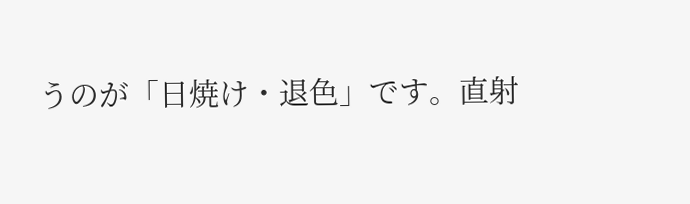うのが「日焼け・退色」です。直射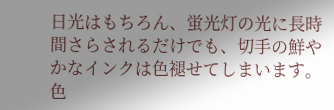日光はもちろん、蛍光灯の光に長時間さらされるだけでも、切手の鮮やかなインクは色褪せてしまいます。色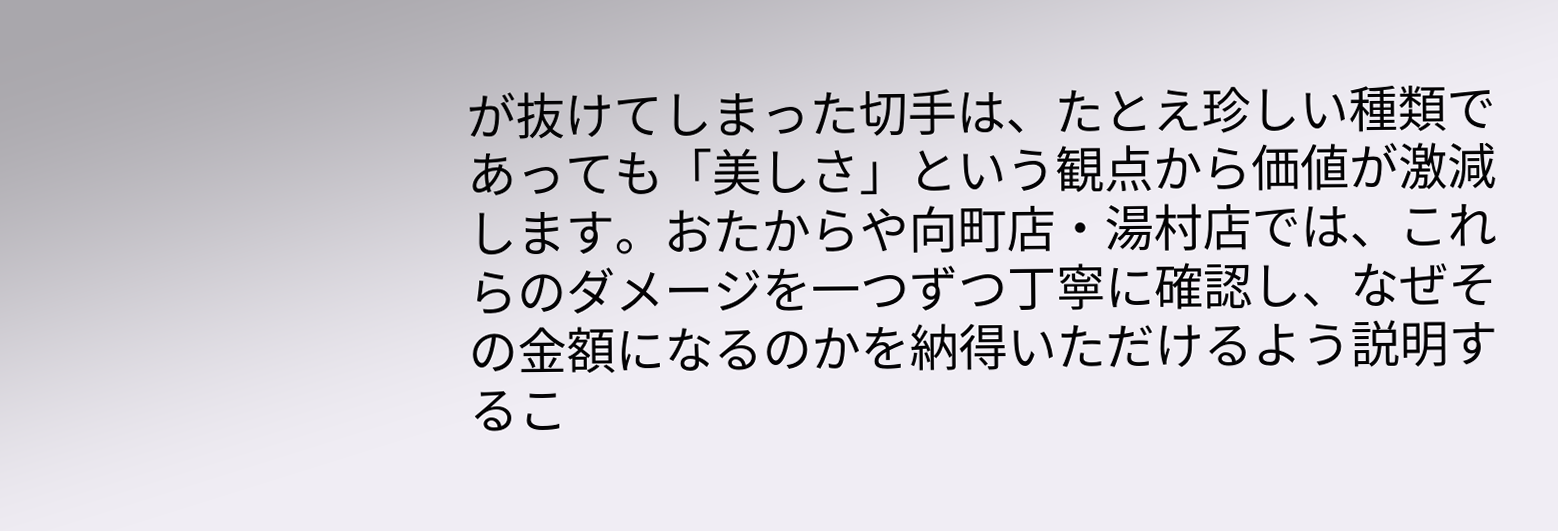が抜けてしまった切手は、たとえ珍しい種類であっても「美しさ」という観点から価値が激減します。おたからや向町店・湯村店では、これらのダメージを一つずつ丁寧に確認し、なぜその金額になるのかを納得いただけるよう説明するこ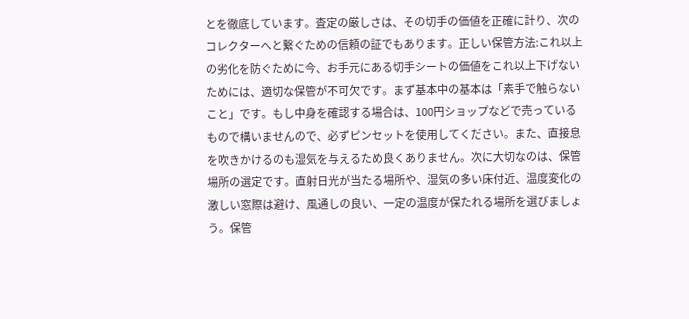とを徹底しています。査定の厳しさは、その切手の価値を正確に計り、次のコレクターへと繋ぐための信頼の証でもあります。正しい保管方法:これ以上の劣化を防ぐために今、お手元にある切手シートの価値をこれ以上下げないためには、適切な保管が不可欠です。まず基本中の基本は「素手で触らないこと」です。もし中身を確認する場合は、100円ショップなどで売っているもので構いませんので、必ずピンセットを使用してください。また、直接息を吹きかけるのも湿気を与えるため良くありません。次に大切なのは、保管場所の選定です。直射日光が当たる場所や、湿気の多い床付近、温度変化の激しい窓際は避け、風通しの良い、一定の温度が保たれる場所を選びましょう。保管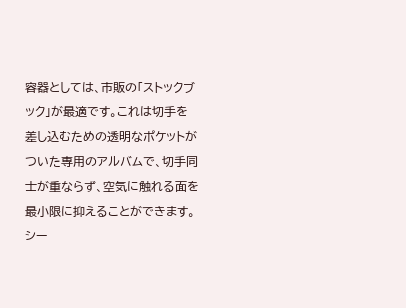容器としては、市販の「ストックブック」が最適です。これは切手を差し込むための透明なポケットがついた専用のアルバムで、切手同士が重ならず、空気に触れる面を最小限に抑えることができます。シー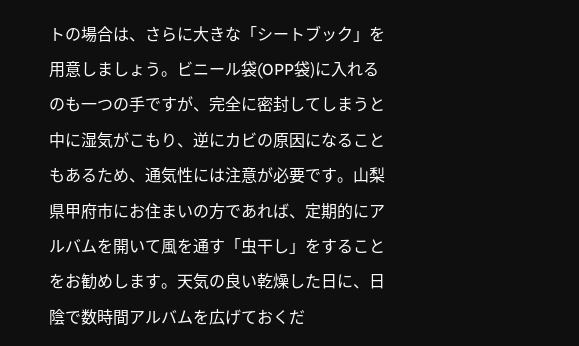トの場合は、さらに大きな「シートブック」を用意しましょう。ビニール袋(OPP袋)に入れるのも一つの手ですが、完全に密封してしまうと中に湿気がこもり、逆にカビの原因になることもあるため、通気性には注意が必要です。山梨県甲府市にお住まいの方であれば、定期的にアルバムを開いて風を通す「虫干し」をすることをお勧めします。天気の良い乾燥した日に、日陰で数時間アルバムを広げておくだ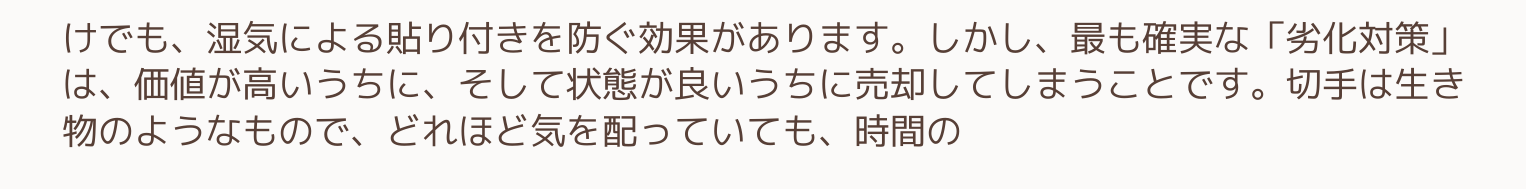けでも、湿気による貼り付きを防ぐ効果があります。しかし、最も確実な「劣化対策」は、価値が高いうちに、そして状態が良いうちに売却してしまうことです。切手は生き物のようなもので、どれほど気を配っていても、時間の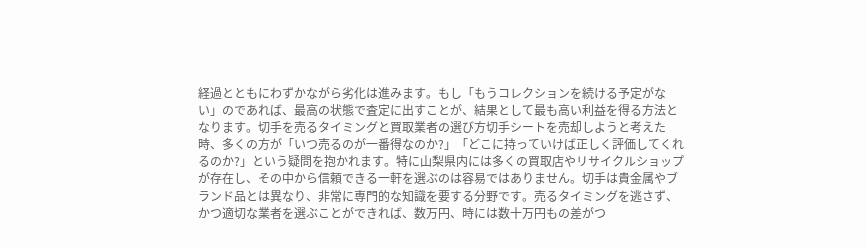経過とともにわずかながら劣化は進みます。もし「もうコレクションを続ける予定がない」のであれば、最高の状態で査定に出すことが、結果として最も高い利益を得る方法となります。切手を売るタイミングと買取業者の選び方切手シートを売却しようと考えた時、多くの方が「いつ売るのが一番得なのか?」「どこに持っていけば正しく評価してくれるのか?」という疑問を抱かれます。特に山梨県内には多くの買取店やリサイクルショップが存在し、その中から信頼できる一軒を選ぶのは容易ではありません。切手は貴金属やブランド品とは異なり、非常に専門的な知識を要する分野です。売るタイミングを逃さず、かつ適切な業者を選ぶことができれば、数万円、時には数十万円もの差がつ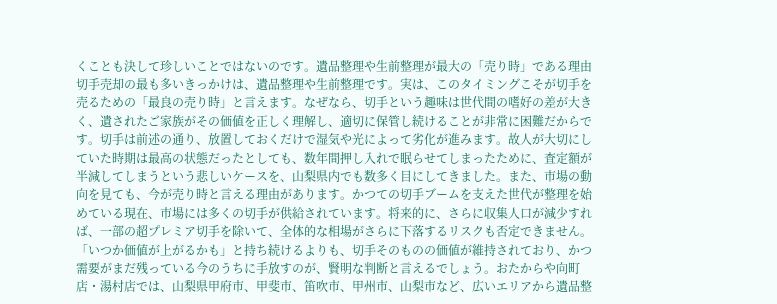くことも決して珍しいことではないのです。遺品整理や生前整理が最大の「売り時」である理由切手売却の最も多いきっかけは、遺品整理や生前整理です。実は、このタイミングこそが切手を売るための「最良の売り時」と言えます。なぜなら、切手という趣味は世代間の嗜好の差が大きく、遺されたご家族がその価値を正しく理解し、適切に保管し続けることが非常に困難だからです。切手は前述の通り、放置しておくだけで湿気や光によって劣化が進みます。故人が大切にしていた時期は最高の状態だったとしても、数年間押し入れで眠らせてしまったために、査定額が半減してしまうという悲しいケースを、山梨県内でも数多く目にしてきました。また、市場の動向を見ても、今が売り時と言える理由があります。かつての切手ブームを支えた世代が整理を始めている現在、市場には多くの切手が供給されています。将来的に、さらに収集人口が減少すれば、一部の超プレミア切手を除いて、全体的な相場がさらに下落するリスクも否定できません。「いつか価値が上がるかも」と持ち続けるよりも、切手そのものの価値が維持されており、かつ需要がまだ残っている今のうちに手放すのが、賢明な判断と言えるでしょう。おたからや向町店・湯村店では、山梨県甲府市、甲斐市、笛吹市、甲州市、山梨市など、広いエリアから遺品整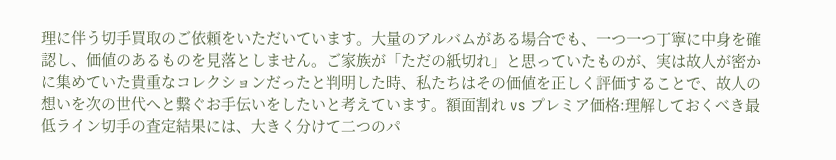理に伴う切手買取のご依頼をいただいています。大量のアルバムがある場合でも、一つ一つ丁寧に中身を確認し、価値のあるものを見落としません。ご家族が「ただの紙切れ」と思っていたものが、実は故人が密かに集めていた貴重なコレクションだったと判明した時、私たちはその価値を正しく評価することで、故人の想いを次の世代へと繋ぐお手伝いをしたいと考えています。額面割れ vs プレミア価格:理解しておくべき最低ライン切手の査定結果には、大きく分けて二つのパ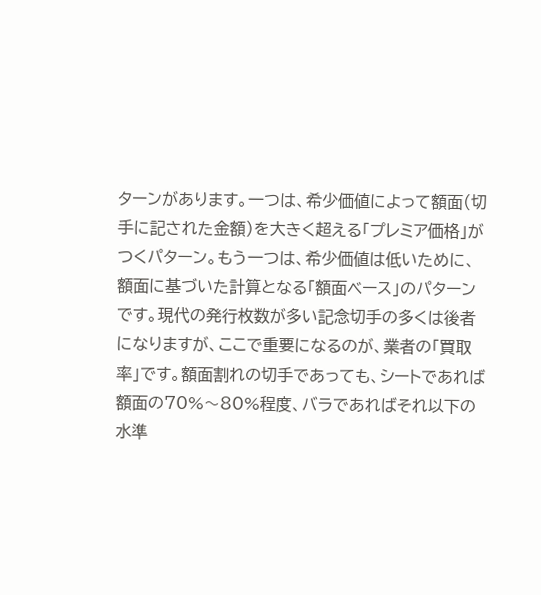ターンがあります。一つは、希少価値によって額面(切手に記された金額)を大きく超える「プレミア価格」がつくパターン。もう一つは、希少価値は低いために、額面に基づいた計算となる「額面ベース」のパターンです。現代の発行枚数が多い記念切手の多くは後者になりますが、ここで重要になるのが、業者の「買取率」です。額面割れの切手であっても、シートであれば額面の70%〜80%程度、バラであればそれ以下の水準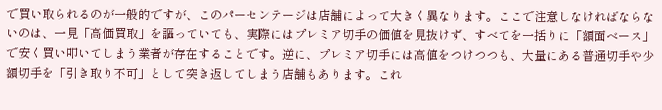で買い取られるのが一般的ですが、このパーセンテージは店舗によって大きく異なります。ここで注意しなければならないのは、一見「高価買取」を謳っていても、実際にはプレミア切手の価値を見抜けず、すべてを一括りに「額面ベース」で安く買い叩いてしまう業者が存在することです。逆に、プレミア切手には高値をつけつつも、大量にある普通切手や少額切手を「引き取り不可」として突き返してしまう店舗もあります。これ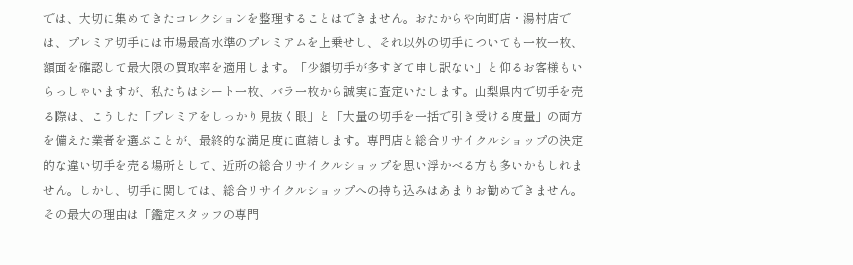では、大切に集めてきたコレクションを整理することはできません。おたからや向町店・湯村店では、プレミア切手には市場最高水準のプレミアムを上乗せし、それ以外の切手についても一枚一枚、額面を確認して最大限の買取率を適用します。「少額切手が多すぎて申し訳ない」と仰るお客様もいらっしゃいますが、私たちはシート一枚、バラ一枚から誠実に査定いたします。山梨県内で切手を売る際は、こうした「プレミアをしっかり見抜く眼」と「大量の切手を一括で引き受ける度量」の両方を備えた業者を選ぶことが、最終的な満足度に直結します。専門店と総合リサイクルショップの決定的な違い切手を売る場所として、近所の総合リサイクルショップを思い浮かべる方も多いかもしれません。しかし、切手に関しては、総合リサイクルショップへの持ち込みはあまりお勧めできません。その最大の理由は「鑑定スタッフの専門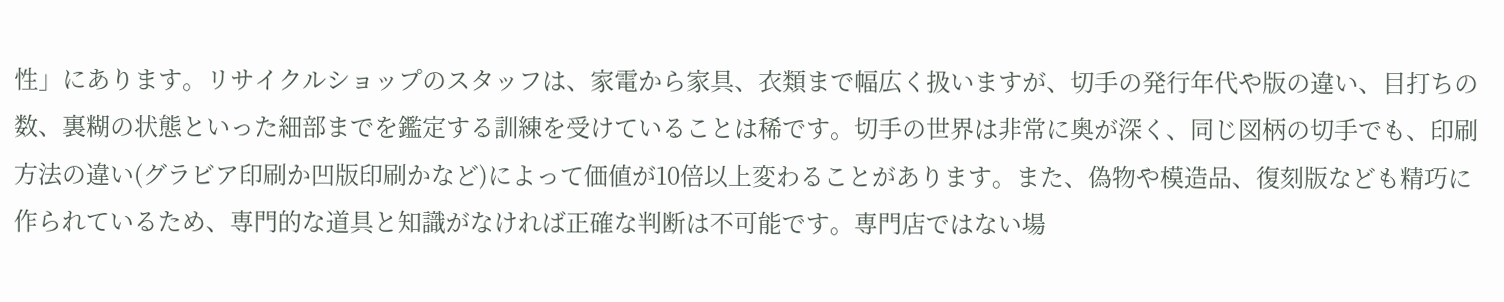性」にあります。リサイクルショップのスタッフは、家電から家具、衣類まで幅広く扱いますが、切手の発行年代や版の違い、目打ちの数、裏糊の状態といった細部までを鑑定する訓練を受けていることは稀です。切手の世界は非常に奥が深く、同じ図柄の切手でも、印刷方法の違い(グラビア印刷か凹版印刷かなど)によって価値が10倍以上変わることがあります。また、偽物や模造品、復刻版なども精巧に作られているため、専門的な道具と知識がなければ正確な判断は不可能です。専門店ではない場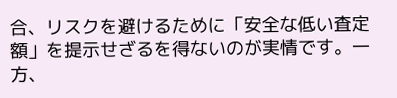合、リスクを避けるために「安全な低い査定額」を提示せざるを得ないのが実情です。一方、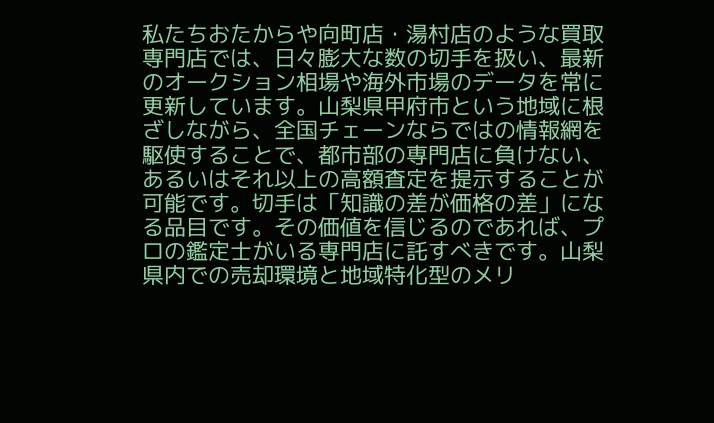私たちおたからや向町店・湯村店のような買取専門店では、日々膨大な数の切手を扱い、最新のオークション相場や海外市場のデータを常に更新しています。山梨県甲府市という地域に根ざしながら、全国チェーンならではの情報網を駆使することで、都市部の専門店に負けない、あるいはそれ以上の高額査定を提示することが可能です。切手は「知識の差が価格の差」になる品目です。その価値を信じるのであれば、プロの鑑定士がいる専門店に託すべきです。山梨県内での売却環境と地域特化型のメリ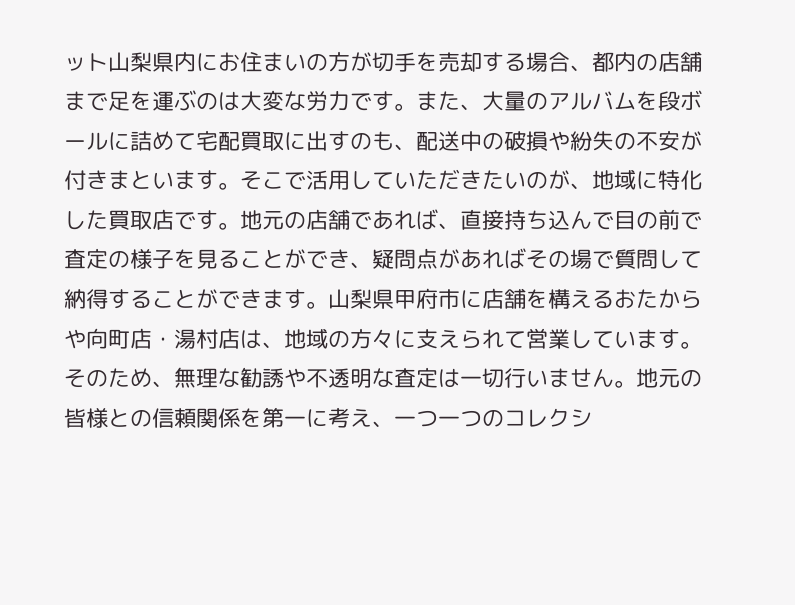ット山梨県内にお住まいの方が切手を売却する場合、都内の店舗まで足を運ぶのは大変な労力です。また、大量のアルバムを段ボールに詰めて宅配買取に出すのも、配送中の破損や紛失の不安が付きまといます。そこで活用していただきたいのが、地域に特化した買取店です。地元の店舗であれば、直接持ち込んで目の前で査定の様子を見ることができ、疑問点があればその場で質問して納得することができます。山梨県甲府市に店舗を構えるおたからや向町店・湯村店は、地域の方々に支えられて営業しています。そのため、無理な勧誘や不透明な査定は一切行いません。地元の皆様との信頼関係を第一に考え、一つ一つのコレクシ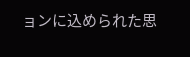ョンに込められた思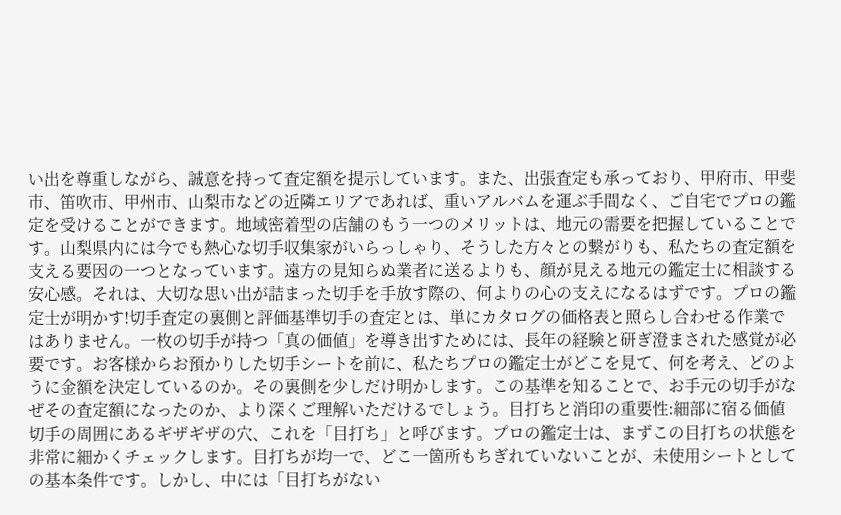い出を尊重しながら、誠意を持って査定額を提示しています。また、出張査定も承っており、甲府市、甲斐市、笛吹市、甲州市、山梨市などの近隣エリアであれば、重いアルバムを運ぶ手間なく、ご自宅でプロの鑑定を受けることができます。地域密着型の店舗のもう一つのメリットは、地元の需要を把握していることです。山梨県内には今でも熱心な切手収集家がいらっしゃり、そうした方々との繋がりも、私たちの査定額を支える要因の一つとなっています。遠方の見知らぬ業者に送るよりも、顔が見える地元の鑑定士に相談する安心感。それは、大切な思い出が詰まった切手を手放す際の、何よりの心の支えになるはずです。プロの鑑定士が明かす!切手査定の裏側と評価基準切手の査定とは、単にカタログの価格表と照らし合わせる作業ではありません。一枚の切手が持つ「真の価値」を導き出すためには、長年の経験と研ぎ澄まされた感覚が必要です。お客様からお預かりした切手シートを前に、私たちプロの鑑定士がどこを見て、何を考え、どのように金額を決定しているのか。その裏側を少しだけ明かします。この基準を知ることで、お手元の切手がなぜその査定額になったのか、より深くご理解いただけるでしょう。目打ちと消印の重要性:細部に宿る価値切手の周囲にあるギザギザの穴、これを「目打ち」と呼びます。プロの鑑定士は、まずこの目打ちの状態を非常に細かくチェックします。目打ちが均一で、どこ一箇所もちぎれていないことが、未使用シートとしての基本条件です。しかし、中には「目打ちがない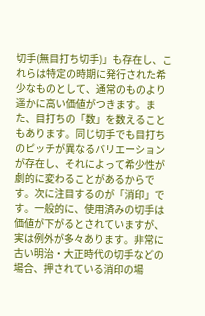切手(無目打ち切手)」も存在し、これらは特定の時期に発行された希少なものとして、通常のものより遥かに高い価値がつきます。また、目打ちの「数」を数えることもあります。同じ切手でも目打ちのピッチが異なるバリエーションが存在し、それによって希少性が劇的に変わることがあるからです。次に注目するのが「消印」です。一般的に、使用済みの切手は価値が下がるとされていますが、実は例外が多々あります。非常に古い明治・大正時代の切手などの場合、押されている消印の場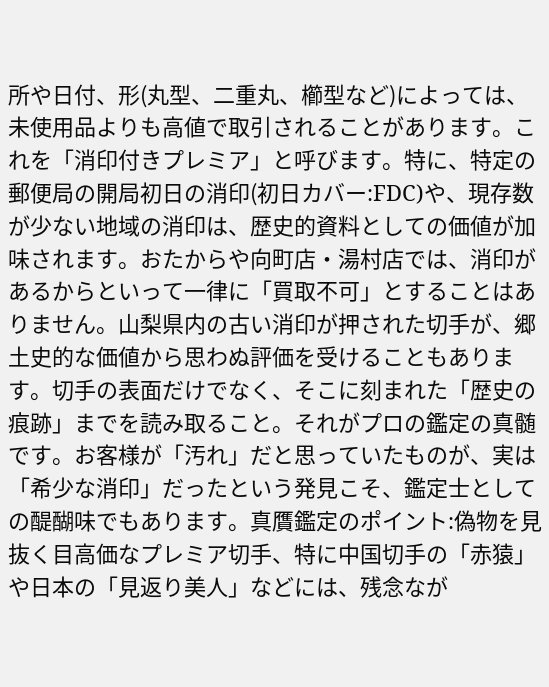所や日付、形(丸型、二重丸、櫛型など)によっては、未使用品よりも高値で取引されることがあります。これを「消印付きプレミア」と呼びます。特に、特定の郵便局の開局初日の消印(初日カバー:FDC)や、現存数が少ない地域の消印は、歴史的資料としての価値が加味されます。おたからや向町店・湯村店では、消印があるからといって一律に「買取不可」とすることはありません。山梨県内の古い消印が押された切手が、郷土史的な価値から思わぬ評価を受けることもあります。切手の表面だけでなく、そこに刻まれた「歴史の痕跡」までを読み取ること。それがプロの鑑定の真髄です。お客様が「汚れ」だと思っていたものが、実は「希少な消印」だったという発見こそ、鑑定士としての醍醐味でもあります。真贋鑑定のポイント:偽物を見抜く目高価なプレミア切手、特に中国切手の「赤猿」や日本の「見返り美人」などには、残念なが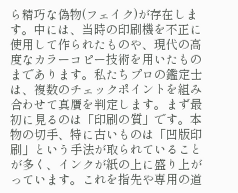ら精巧な偽物(フェイク)が存在します。中には、当時の印刷機を不正に使用して作られたものや、現代の高度なカラーコピー技術を用いたものまであります。私たちプロの鑑定士は、複数のチェックポイントを組み合わせて真贋を判定します。まず最初に見るのは「印刷の質」です。本物の切手、特に古いものは「凹版印刷」という手法が取られていることが多く、インクが紙の上に盛り上がっています。これを指先や専用の道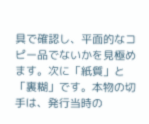具で確認し、平面的なコピー品でないかを見極めます。次に「紙質」と「裏糊」です。本物の切手は、発行当時の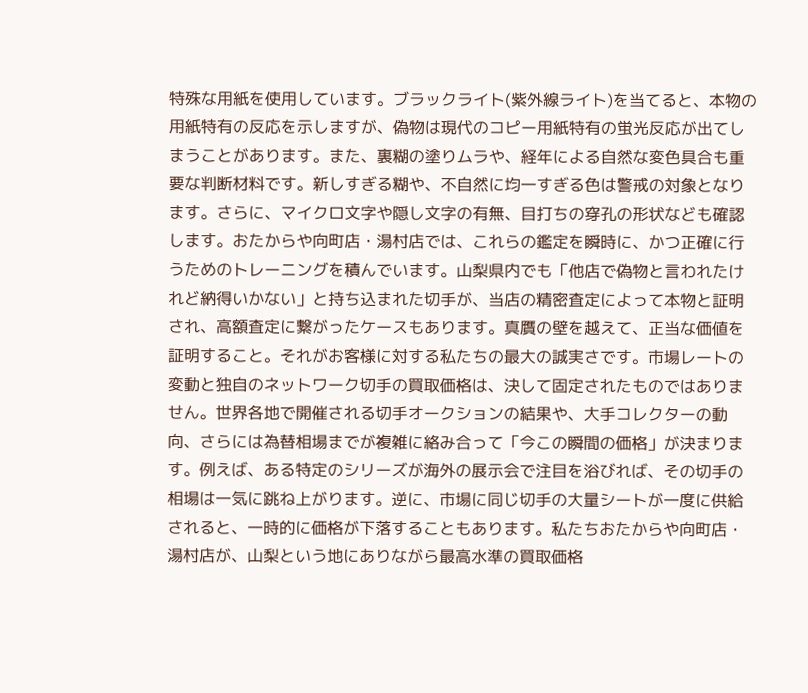特殊な用紙を使用しています。ブラックライト(紫外線ライト)を当てると、本物の用紙特有の反応を示しますが、偽物は現代のコピー用紙特有の蛍光反応が出てしまうことがあります。また、裏糊の塗りムラや、経年による自然な変色具合も重要な判断材料です。新しすぎる糊や、不自然に均一すぎる色は警戒の対象となります。さらに、マイクロ文字や隠し文字の有無、目打ちの穿孔の形状なども確認します。おたからや向町店・湯村店では、これらの鑑定を瞬時に、かつ正確に行うためのトレーニングを積んでいます。山梨県内でも「他店で偽物と言われたけれど納得いかない」と持ち込まれた切手が、当店の精密査定によって本物と証明され、高額査定に繋がったケースもあります。真贋の壁を越えて、正当な価値を証明すること。それがお客様に対する私たちの最大の誠実さです。市場レートの変動と独自のネットワーク切手の買取価格は、決して固定されたものではありません。世界各地で開催される切手オークションの結果や、大手コレクターの動向、さらには為替相場までが複雑に絡み合って「今この瞬間の価格」が決まります。例えば、ある特定のシリーズが海外の展示会で注目を浴びれば、その切手の相場は一気に跳ね上がります。逆に、市場に同じ切手の大量シートが一度に供給されると、一時的に価格が下落することもあります。私たちおたからや向町店・湯村店が、山梨という地にありながら最高水準の買取価格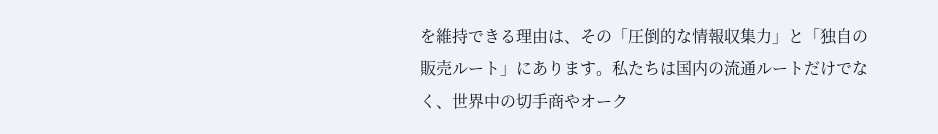を維持できる理由は、その「圧倒的な情報収集力」と「独自の販売ルート」にあります。私たちは国内の流通ルートだけでなく、世界中の切手商やオーク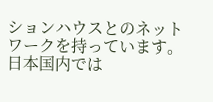ションハウスとのネットワークを持っています。日本国内では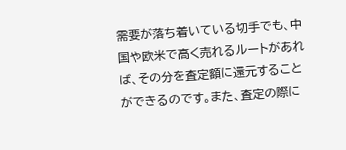需要が落ち着いている切手でも、中国や欧米で高く売れるルートがあれば、その分を査定額に還元することができるのです。また、査定の際に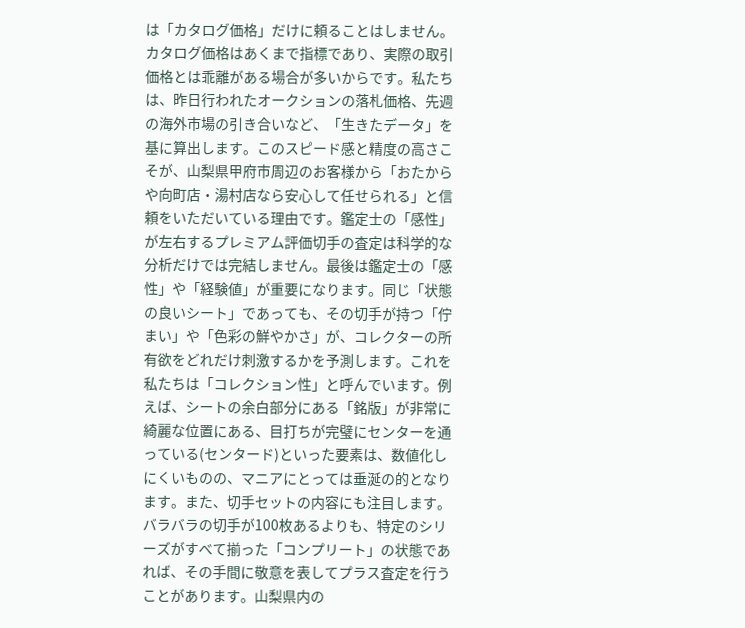は「カタログ価格」だけに頼ることはしません。カタログ価格はあくまで指標であり、実際の取引価格とは乖離がある場合が多いからです。私たちは、昨日行われたオークションの落札価格、先週の海外市場の引き合いなど、「生きたデータ」を基に算出します。このスピード感と精度の高さこそが、山梨県甲府市周辺のお客様から「おたからや向町店・湯村店なら安心して任せられる」と信頼をいただいている理由です。鑑定士の「感性」が左右するプレミアム評価切手の査定は科学的な分析だけでは完結しません。最後は鑑定士の「感性」や「経験値」が重要になります。同じ「状態の良いシート」であっても、その切手が持つ「佇まい」や「色彩の鮮やかさ」が、コレクターの所有欲をどれだけ刺激するかを予測します。これを私たちは「コレクション性」と呼んでいます。例えば、シートの余白部分にある「銘版」が非常に綺麗な位置にある、目打ちが完璧にセンターを通っている(センタード)といった要素は、数値化しにくいものの、マニアにとっては垂涎の的となります。また、切手セットの内容にも注目します。バラバラの切手が100枚あるよりも、特定のシリーズがすべて揃った「コンプリート」の状態であれば、その手間に敬意を表してプラス査定を行うことがあります。山梨県内の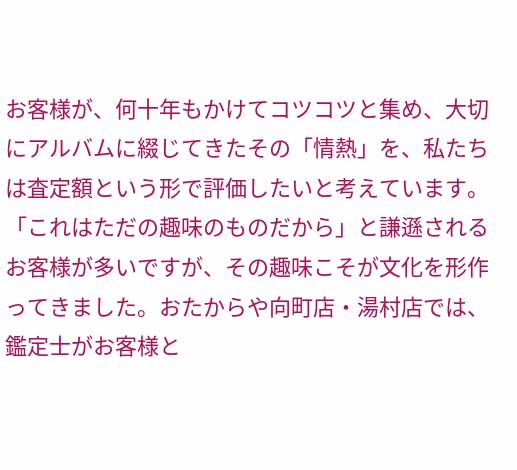お客様が、何十年もかけてコツコツと集め、大切にアルバムに綴じてきたその「情熱」を、私たちは査定額という形で評価したいと考えています。「これはただの趣味のものだから」と謙遜されるお客様が多いですが、その趣味こそが文化を形作ってきました。おたからや向町店・湯村店では、鑑定士がお客様と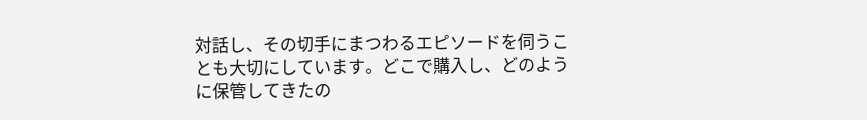対話し、その切手にまつわるエピソードを伺うことも大切にしています。どこで購入し、どのように保管してきたの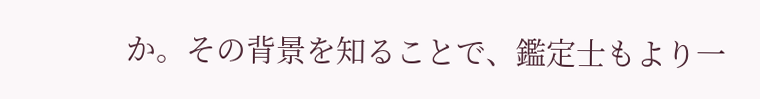か。その背景を知ることで、鑑定士もより一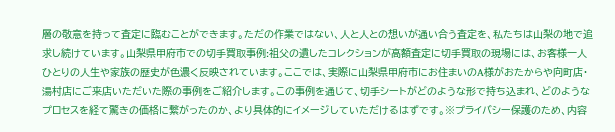層の敬意を持って査定に臨むことができます。ただの作業ではない、人と人との想いが通い合う査定を、私たちは山梨の地で追求し続けています。山梨県甲府市での切手買取事例:祖父の遺したコレクションが高額査定に切手買取の現場には、お客様一人ひとりの人生や家族の歴史が色濃く反映されています。ここでは、実際に山梨県甲府市にお住まいのA様がおたからや向町店・湯村店にご来店いただいた際の事例をご紹介します。この事例を通じて、切手シートがどのような形で持ち込まれ、どのようなプロセスを経て驚きの価格に繋がったのか、より具体的にイメージしていただけるはずです。※プライバシー保護のため、内容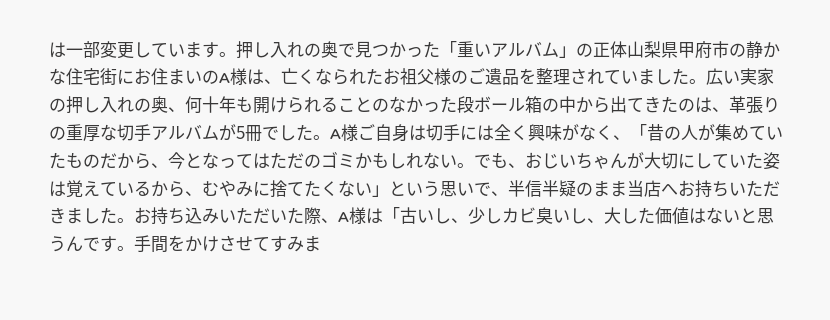は一部変更しています。押し入れの奥で見つかった「重いアルバム」の正体山梨県甲府市の静かな住宅街にお住まいのA様は、亡くなられたお祖父様のご遺品を整理されていました。広い実家の押し入れの奥、何十年も開けられることのなかった段ボール箱の中から出てきたのは、革張りの重厚な切手アルバムが5冊でした。A様ご自身は切手には全く興味がなく、「昔の人が集めていたものだから、今となってはただのゴミかもしれない。でも、おじいちゃんが大切にしていた姿は覚えているから、むやみに捨てたくない」という思いで、半信半疑のまま当店へお持ちいただきました。お持ち込みいただいた際、A様は「古いし、少しカビ臭いし、大した価値はないと思うんです。手間をかけさせてすみま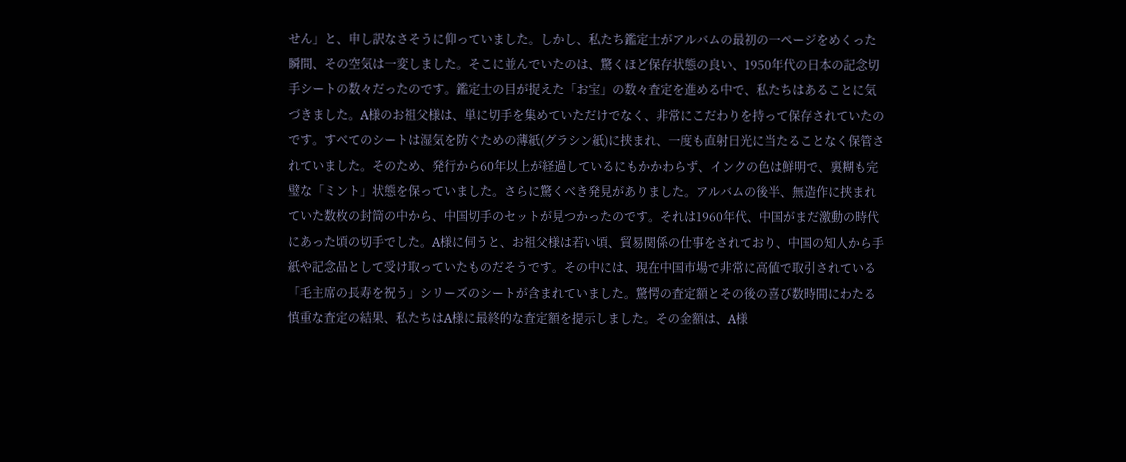せん」と、申し訳なさそうに仰っていました。しかし、私たち鑑定士がアルバムの最初の一ページをめくった瞬間、その空気は一変しました。そこに並んでいたのは、驚くほど保存状態の良い、1950年代の日本の記念切手シートの数々だったのです。鑑定士の目が捉えた「お宝」の数々査定を進める中で、私たちはあることに気づきました。A様のお祖父様は、単に切手を集めていただけでなく、非常にこだわりを持って保存されていたのです。すべてのシートは湿気を防ぐための薄紙(グラシン紙)に挟まれ、一度も直射日光に当たることなく保管されていました。そのため、発行から60年以上が経過しているにもかかわらず、インクの色は鮮明で、裏糊も完璧な「ミント」状態を保っていました。さらに驚くべき発見がありました。アルバムの後半、無造作に挟まれていた数枚の封筒の中から、中国切手のセットが見つかったのです。それは1960年代、中国がまだ激動の時代にあった頃の切手でした。A様に伺うと、お祖父様は若い頃、貿易関係の仕事をされており、中国の知人から手紙や記念品として受け取っていたものだそうです。その中には、現在中国市場で非常に高値で取引されている「毛主席の長寿を祝う」シリーズのシートが含まれていました。驚愕の査定額とその後の喜び数時間にわたる慎重な査定の結果、私たちはA様に最終的な査定額を提示しました。その金額は、A様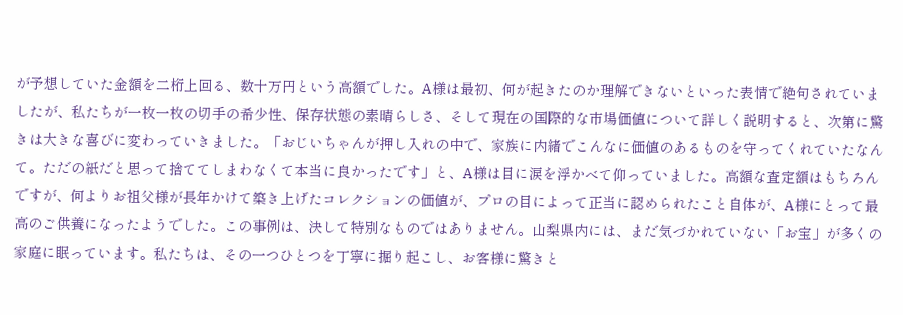が予想していた金額を二桁上回る、数十万円という高額でした。A様は最初、何が起きたのか理解できないといった表情で絶句されていましたが、私たちが一枚一枚の切手の希少性、保存状態の素晴らしさ、そして現在の国際的な市場価値について詳しく説明すると、次第に驚きは大きな喜びに変わっていきました。「おじいちゃんが押し入れの中で、家族に内緒でこんなに価値のあるものを守ってくれていたなんて。ただの紙だと思って捨ててしまわなくて本当に良かったです」と、A様は目に涙を浮かべて仰っていました。高額な査定額はもちろんですが、何よりお祖父様が長年かけて築き上げたコレクションの価値が、プロの目によって正当に認められたこと自体が、A様にとって最高のご供養になったようでした。この事例は、決して特別なものではありません。山梨県内には、まだ気づかれていない「お宝」が多くの家庭に眠っています。私たちは、その一つひとつを丁寧に掘り起こし、お客様に驚きと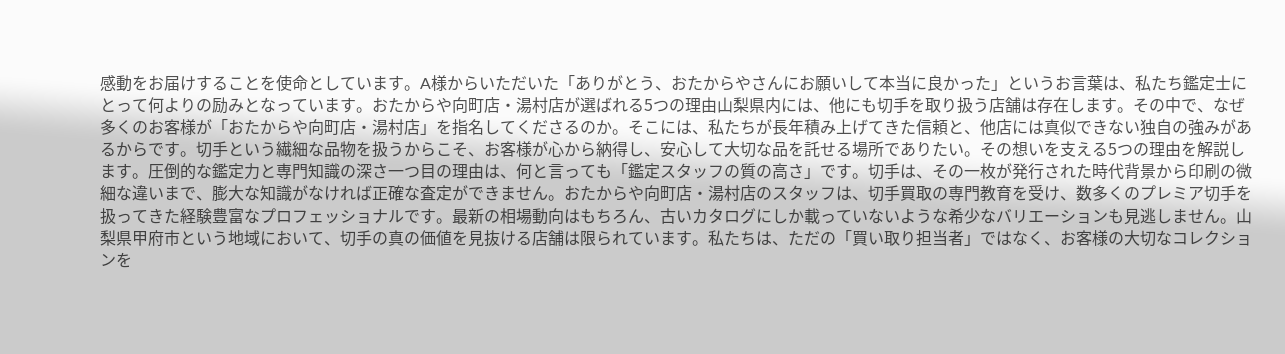感動をお届けすることを使命としています。A様からいただいた「ありがとう、おたからやさんにお願いして本当に良かった」というお言葉は、私たち鑑定士にとって何よりの励みとなっています。おたからや向町店・湯村店が選ばれる5つの理由山梨県内には、他にも切手を取り扱う店舗は存在します。その中で、なぜ多くのお客様が「おたからや向町店・湯村店」を指名してくださるのか。そこには、私たちが長年積み上げてきた信頼と、他店には真似できない独自の強みがあるからです。切手という繊細な品物を扱うからこそ、お客様が心から納得し、安心して大切な品を託せる場所でありたい。その想いを支える5つの理由を解説します。圧倒的な鑑定力と専門知識の深さ一つ目の理由は、何と言っても「鑑定スタッフの質の高さ」です。切手は、その一枚が発行された時代背景から印刷の微細な違いまで、膨大な知識がなければ正確な査定ができません。おたからや向町店・湯村店のスタッフは、切手買取の専門教育を受け、数多くのプレミア切手を扱ってきた経験豊富なプロフェッショナルです。最新の相場動向はもちろん、古いカタログにしか載っていないような希少なバリエーションも見逃しません。山梨県甲府市という地域において、切手の真の価値を見抜ける店舗は限られています。私たちは、ただの「買い取り担当者」ではなく、お客様の大切なコレクションを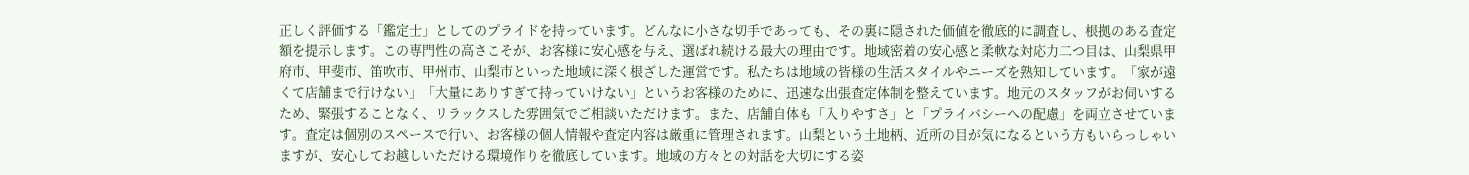正しく評価する「鑑定士」としてのプライドを持っています。どんなに小さな切手であっても、その裏に隠された価値を徹底的に調査し、根拠のある査定額を提示します。この専門性の高さこそが、お客様に安心感を与え、選ばれ続ける最大の理由です。地域密着の安心感と柔軟な対応力二つ目は、山梨県甲府市、甲斐市、笛吹市、甲州市、山梨市といった地域に深く根ざした運営です。私たちは地域の皆様の生活スタイルやニーズを熟知しています。「家が遠くて店舗まで行けない」「大量にありすぎて持っていけない」というお客様のために、迅速な出張査定体制を整えています。地元のスタッフがお伺いするため、緊張することなく、リラックスした雰囲気でご相談いただけます。また、店舗自体も「入りやすさ」と「プライバシーへの配慮」を両立させています。査定は個別のスペースで行い、お客様の個人情報や査定内容は厳重に管理されます。山梨という土地柄、近所の目が気になるという方もいらっしゃいますが、安心してお越しいただける環境作りを徹底しています。地域の方々との対話を大切にする姿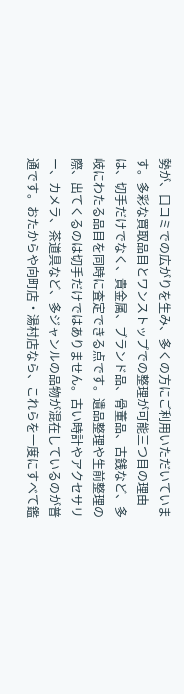勢が、口コミでの広がりを生み、多くの方にご利用いただいています。多彩な買取品目とワンストップでの整理が可能三つ目の理由は、切手だけでなく、貴金属、ブランド品、骨董品、古銭など、多岐にわたる品目を同時に査定できる点です。遺品整理や生前整理の際、出てくるのは切手だけではありません。古い時計やアクセサリー、カメラ、茶道具など、多ジャンルの品物が混在しているのが普通です。おたからや向町店・湯村店なら、これらを一度にすべて鑑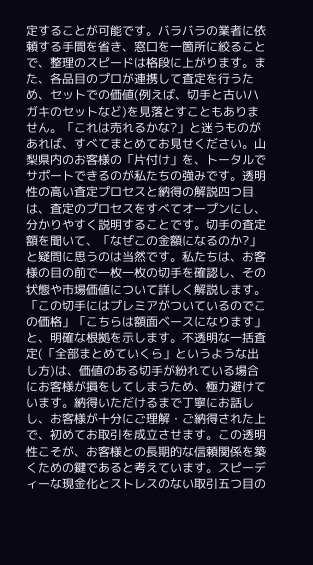定することが可能です。バラバラの業者に依頼する手間を省き、窓口を一箇所に絞ることで、整理のスピードは格段に上がります。また、各品目のプロが連携して査定を行うため、セットでの価値(例えば、切手と古いハガキのセットなど)を見落とすこともありません。「これは売れるかな?」と迷うものがあれば、すべてまとめてお見せください。山梨県内のお客様の「片付け」を、トータルでサポートできるのが私たちの強みです。透明性の高い査定プロセスと納得の解説四つ目は、査定のプロセスをすべてオープンにし、分かりやすく説明することです。切手の査定額を聞いて、「なぜこの金額になるのか?」と疑問に思うのは当然です。私たちは、お客様の目の前で一枚一枚の切手を確認し、その状態や市場価値について詳しく解説します。「この切手にはプレミアがついているのでこの価格」「こちらは額面ベースになります」と、明確な根拠を示します。不透明な一括査定(「全部まとめていくら」というような出し方)は、価値のある切手が紛れている場合にお客様が損をしてしまうため、極力避けています。納得いただけるまで丁寧にお話しし、お客様が十分にご理解・ご納得された上で、初めてお取引を成立させます。この透明性こそが、お客様との長期的な信頼関係を築くための鍵であると考えています。スピーディーな現金化とストレスのない取引五つ目の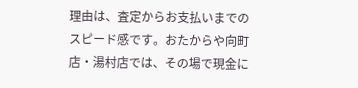理由は、査定からお支払いまでのスピード感です。おたからや向町店・湯村店では、その場で現金に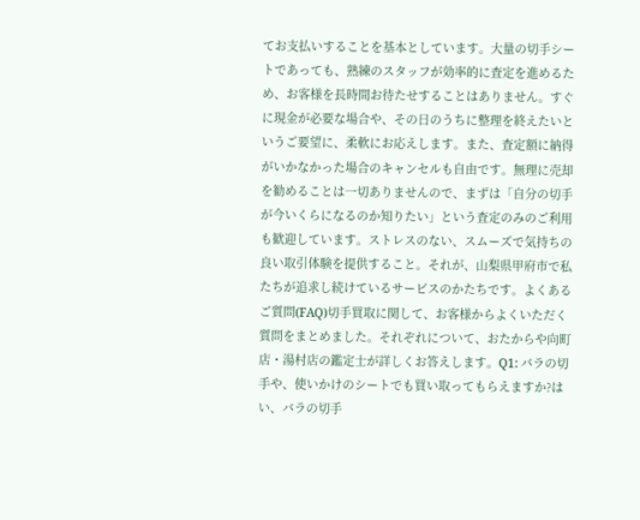てお支払いすることを基本としています。大量の切手シートであっても、熟練のスタッフが効率的に査定を進めるため、お客様を長時間お待たせすることはありません。すぐに現金が必要な場合や、その日のうちに整理を終えたいというご要望に、柔軟にお応えします。また、査定額に納得がいかなかった場合のキャンセルも自由です。無理に売却を勧めることは一切ありませんので、まずは「自分の切手が今いくらになるのか知りたい」という査定のみのご利用も歓迎しています。ストレスのない、スムーズで気持ちの良い取引体験を提供すること。それが、山梨県甲府市で私たちが追求し続けているサービスのかたちです。よくあるご質問(FAQ)切手買取に関して、お客様からよくいただく質問をまとめました。それぞれについて、おたからや向町店・湯村店の鑑定士が詳しくお答えします。Q1: バラの切手や、使いかけのシートでも買い取ってもらえますか?はい、バラの切手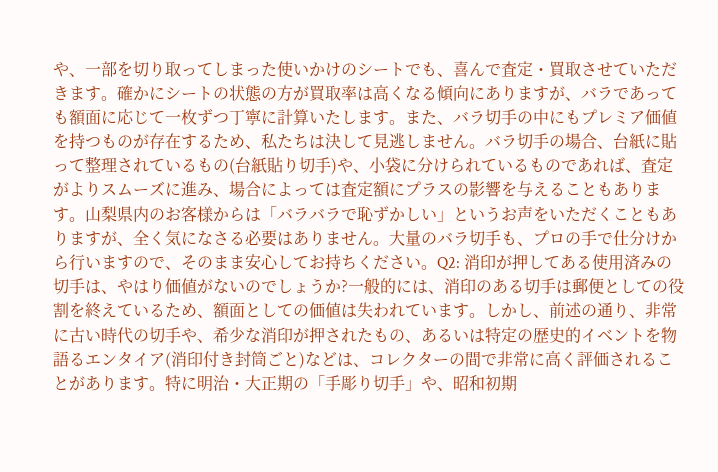や、一部を切り取ってしまった使いかけのシートでも、喜んで査定・買取させていただきます。確かにシートの状態の方が買取率は高くなる傾向にありますが、バラであっても額面に応じて一枚ずつ丁寧に計算いたします。また、バラ切手の中にもプレミア価値を持つものが存在するため、私たちは決して見逃しません。バラ切手の場合、台紙に貼って整理されているもの(台紙貼り切手)や、小袋に分けられているものであれば、査定がよりスムーズに進み、場合によっては査定額にプラスの影響を与えることもあります。山梨県内のお客様からは「バラバラで恥ずかしい」というお声をいただくこともありますが、全く気になさる必要はありません。大量のバラ切手も、プロの手で仕分けから行いますので、そのまま安心してお持ちください。Q2: 消印が押してある使用済みの切手は、やはり価値がないのでしょうか?一般的には、消印のある切手は郵便としての役割を終えているため、額面としての価値は失われています。しかし、前述の通り、非常に古い時代の切手や、希少な消印が押されたもの、あるいは特定の歴史的イベントを物語るエンタイア(消印付き封筒ごと)などは、コレクターの間で非常に高く評価されることがあります。特に明治・大正期の「手彫り切手」や、昭和初期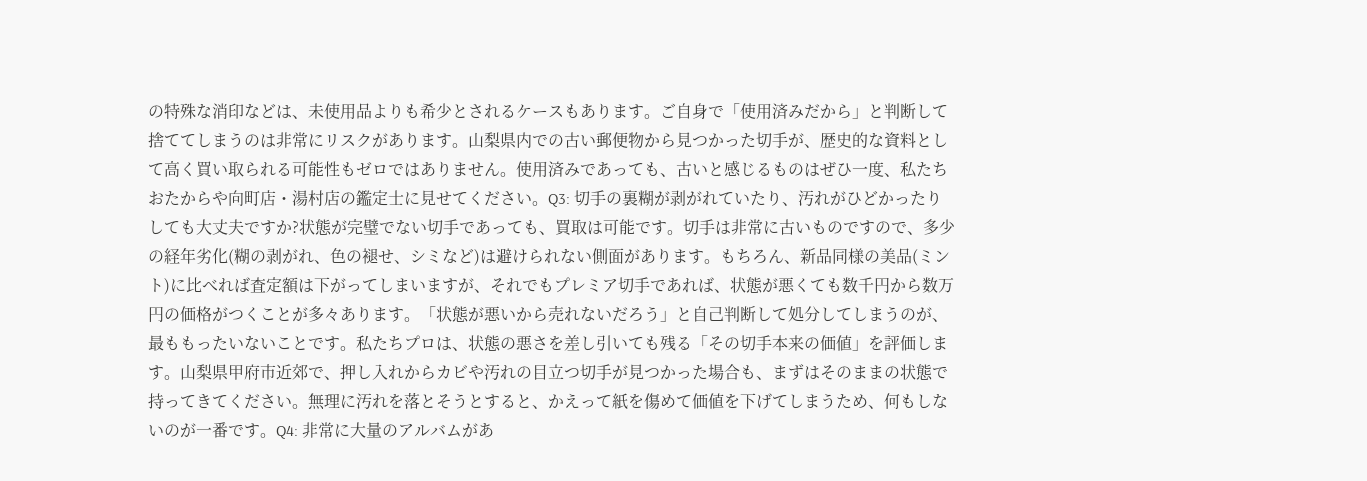の特殊な消印などは、未使用品よりも希少とされるケースもあります。ご自身で「使用済みだから」と判断して捨ててしまうのは非常にリスクがあります。山梨県内での古い郵便物から見つかった切手が、歴史的な資料として高く買い取られる可能性もゼロではありません。使用済みであっても、古いと感じるものはぜひ一度、私たちおたからや向町店・湯村店の鑑定士に見せてください。Q3: 切手の裏糊が剥がれていたり、汚れがひどかったりしても大丈夫ですか?状態が完璧でない切手であっても、買取は可能です。切手は非常に古いものですので、多少の経年劣化(糊の剥がれ、色の褪せ、シミなど)は避けられない側面があります。もちろん、新品同様の美品(ミント)に比べれば査定額は下がってしまいますが、それでもプレミア切手であれば、状態が悪くても数千円から数万円の価格がつくことが多々あります。「状態が悪いから売れないだろう」と自己判断して処分してしまうのが、最ももったいないことです。私たちプロは、状態の悪さを差し引いても残る「その切手本来の価値」を評価します。山梨県甲府市近郊で、押し入れからカビや汚れの目立つ切手が見つかった場合も、まずはそのままの状態で持ってきてください。無理に汚れを落とそうとすると、かえって紙を傷めて価値を下げてしまうため、何もしないのが一番です。Q4: 非常に大量のアルバムがあ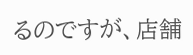るのですが、店舗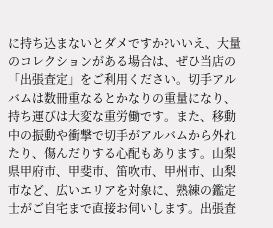に持ち込まないとダメですか?いいえ、大量のコレクションがある場合は、ぜひ当店の「出張査定」をご利用ください。切手アルバムは数冊重なるとかなりの重量になり、持ち運びは大変な重労働です。また、移動中の振動や衝撃で切手がアルバムから外れたり、傷んだりする心配もあります。山梨県甲府市、甲斐市、笛吹市、甲州市、山梨市など、広いエリアを対象に、熟練の鑑定士がご自宅まで直接お伺いします。出張査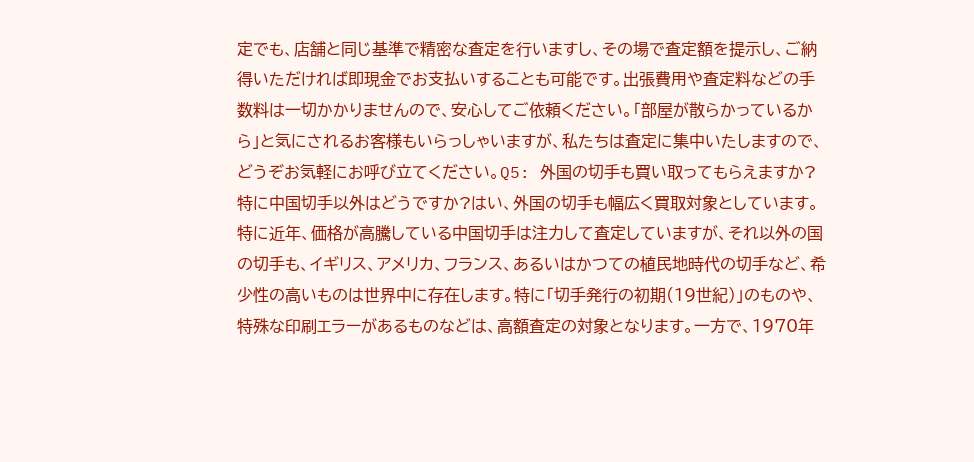定でも、店舗と同じ基準で精密な査定を行いますし、その場で査定額を提示し、ご納得いただければ即現金でお支払いすることも可能です。出張費用や査定料などの手数料は一切かかりませんので、安心してご依頼ください。「部屋が散らかっているから」と気にされるお客様もいらっしゃいますが、私たちは査定に集中いたしますので、どうぞお気軽にお呼び立てください。Q5: 外国の切手も買い取ってもらえますか?特に中国切手以外はどうですか?はい、外国の切手も幅広く買取対象としています。特に近年、価格が高騰している中国切手は注力して査定していますが、それ以外の国の切手も、イギリス、アメリカ、フランス、あるいはかつての植民地時代の切手など、希少性の高いものは世界中に存在します。特に「切手発行の初期(19世紀)」のものや、特殊な印刷エラーがあるものなどは、高額査定の対象となります。一方で、1970年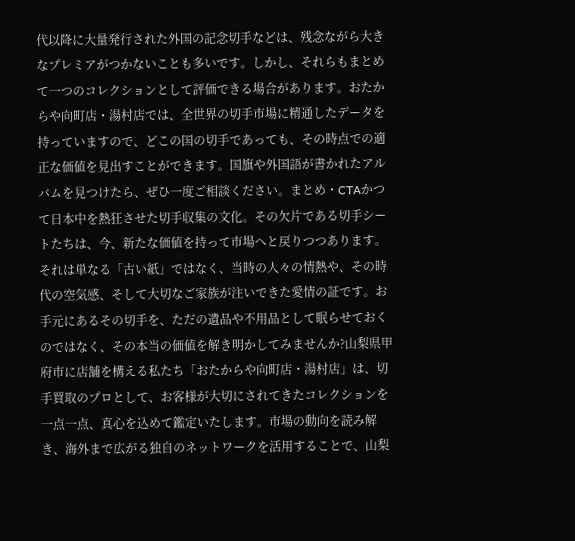代以降に大量発行された外国の記念切手などは、残念ながら大きなプレミアがつかないことも多いです。しかし、それらもまとめて一つのコレクションとして評価できる場合があります。おたからや向町店・湯村店では、全世界の切手市場に精通したデータを持っていますので、どこの国の切手であっても、その時点での適正な価値を見出すことができます。国旗や外国語が書かれたアルバムを見つけたら、ぜひ一度ご相談ください。まとめ・CTAかつて日本中を熱狂させた切手収集の文化。その欠片である切手シートたちは、今、新たな価値を持って市場へと戻りつつあります。それは単なる「古い紙」ではなく、当時の人々の情熱や、その時代の空気感、そして大切なご家族が注いできた愛情の証です。お手元にあるその切手を、ただの遺品や不用品として眠らせておくのではなく、その本当の価値を解き明かしてみませんか?山梨県甲府市に店舗を構える私たち「おたからや向町店・湯村店」は、切手買取のプロとして、お客様が大切にされてきたコレクションを一点一点、真心を込めて鑑定いたします。市場の動向を読み解き、海外まで広がる独自のネットワークを活用することで、山梨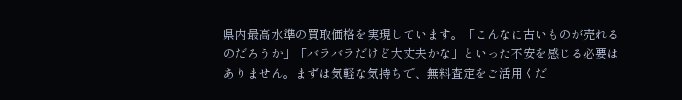県内最高水準の買取価格を実現しています。「こんなに古いものが売れるのだろうか」「バラバラだけど大丈夫かな」といった不安を感じる必要はありません。まずは気軽な気持ちで、無料査定をご活用くだ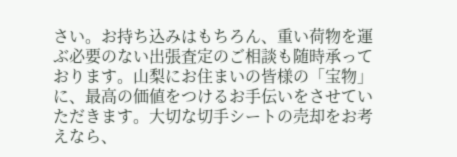さい。お持ち込みはもちろん、重い荷物を運ぶ必要のない出張査定のご相談も随時承っております。山梨にお住まいの皆様の「宝物」に、最高の価値をつけるお手伝いをさせていただきます。大切な切手シートの売却をお考えなら、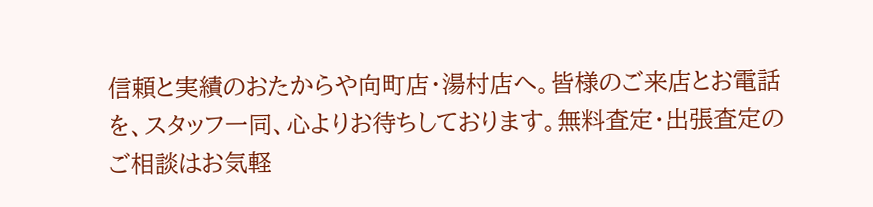信頼と実績のおたからや向町店・湯村店へ。皆様のご来店とお電話を、スタッフ一同、心よりお待ちしております。無料査定・出張査定のご相談はお気軽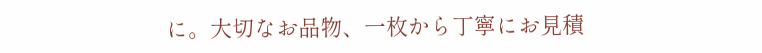に。大切なお品物、一枚から丁寧にお見積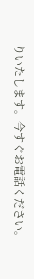りいたします。今すぐお電話ください。